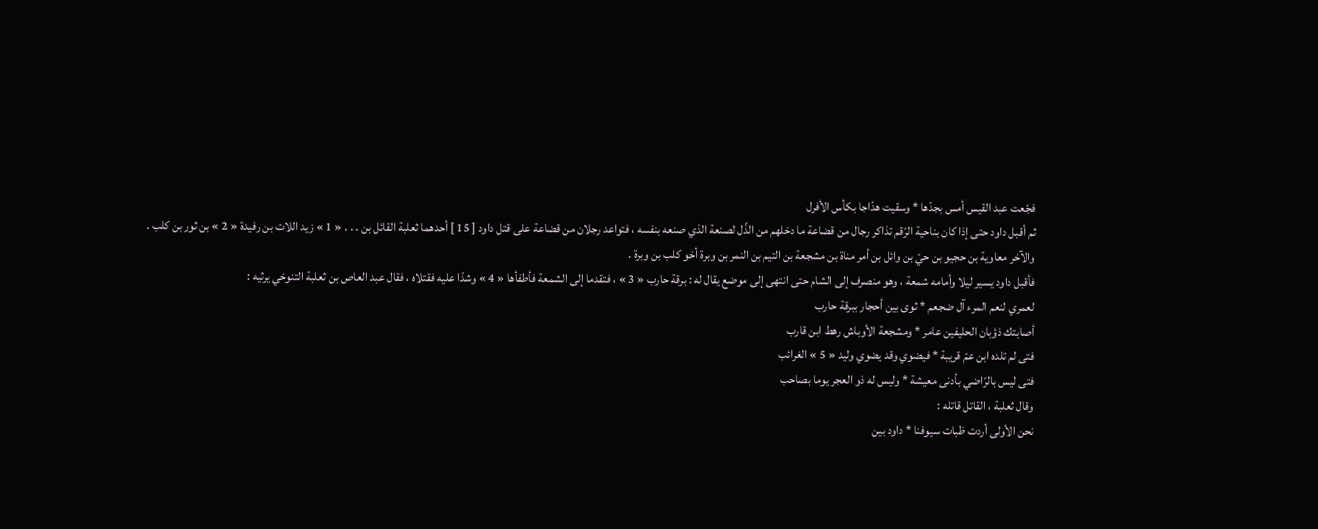فجّعت عبد القيس أمس بجدّها * وسقيت هدّاجا بكأس الأفرل
ثم أقبل داود حتى إذا كان بناحية الرّقم تذاكر رجال من قضاعة ما دخلهم من الذّل لصنعة الذي صنعه بنفسه ، فتواعد رجلان من قضاعة على قتل داود [ 15 ] أحدهما ثعلبة القائل بن . . . « 1 » زيد اللات بن رفيدة « 2 » بن ثور بن كلب .
والآخر معاوية بن حجيو بن حيّ بن وائل بن أمر مناة بن مشجعة بن التيم بن النمر بن وبرة أخو كلب بن وبرة .
فأقبل داود يسير ليلا وأمامه شمعة ، وهو منصرف إلى الشام حتى انتهى إلى موضع يقال له : برقة حارب « 3 » ، فتقدما إلى الشمعة فأطفأها « 4 » وشدّا عليه فقتلاه ، فقال عبد العاص بن ثعلبة التنوخي يرثيه :
لعمري لنعم المرء آل ضجعم * ثوى بين أحجار ببرقة حارب
أصابتك ذؤبان الحليفين عامر * ومشجعة الأوباش رهط ابن قارب
فتى لم تلده ابن عمّ قريبة * فيضوي وقد يضوي وليد « 5 » الغرائب
فتى ليس بالرّاضي بأدنى معيشة * وليس له ذو العجر يوما بصاحب
وقال ثعلبة ، القاتل قاتله :
نحن الأولى أردت ظبات سيوفنا * داود بين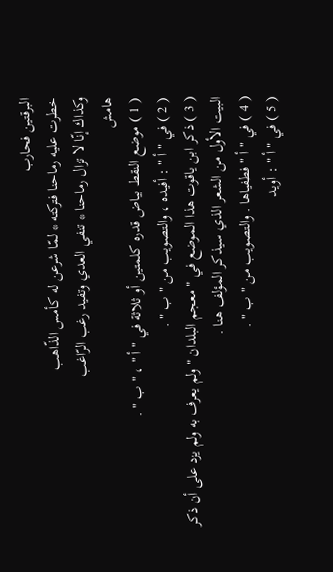البرقتين فحارب
خطرت عليه رماحنا فتركته * لمّا شرعن له كأمس الذّاهب
وكذاك إنّا لا تزال رماحنا * تنفي العدي وتفيد رغب الرّاغب
هامش
( 1 ) موضع النقط بياض قدره كلمتين أو ثلاثة في " أ " ، " ب " .
( 2 ) في " أ " : أفيده ، والتصويب من " ب " .
( 3 ) ذكر ابن ياقوت هذا الموضع في " معجم البلدان " ولم يعرف به ولم يزد على أن ذكر البيت الأول من الشعر الذي سيذكر المؤلف هنا .
( 4 ) في " أ " فطفياها . والتصويب من " ب " .
( 5 ) في " أ " : أويد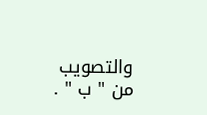والتصويب من " ب " .